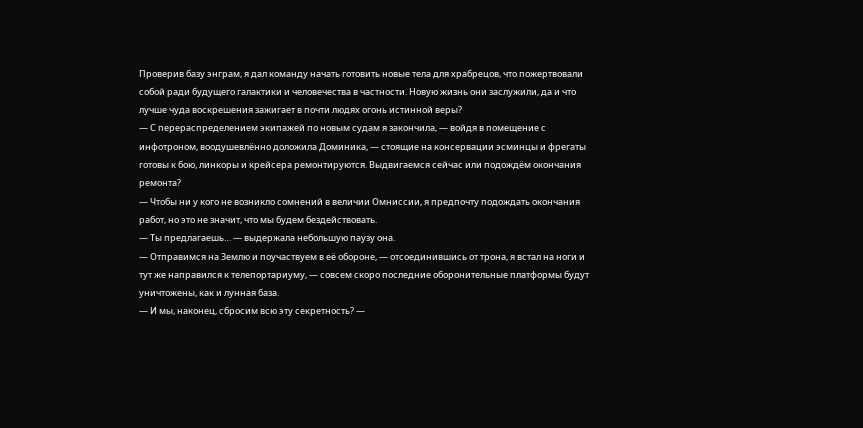Проверив базу энграм, я дал команду начать готовить новые тела для храбрецов, что пожертвовали собой ради будущего галактики и человечества в частности. Новую жизнь они заслужили, да и что лучше чуда воскрешения зажигает в почти людях огонь истинной веры?
— С перераспределением экипажей по новым судам я закончила, — войдя в помещение с инфотроном, воодушевлённо доложила Доминика, — стоящие на консервации эсминцы и фрегаты готовы к бою, линкоры и крейсера ремонтируются. Выдвигаемся сейчас или подождём окончания ремонта?
— Чтобы ни у кого не возникло сомнений в величии Омниссии, я предпочту подождать окончания работ, но это не значит, что мы будем бездействовать.
— Ты предлагаешь… — выдержала небольшую паузу она.
— Отправимся на Землю и поучаствуем в её обороне, — отсоединившись от трона, я встал на ноги и тут же направился к телепортариуму, — совсем скоро последние оборонительные платформы будут уничтожены, как и лунная база.
— И мы, наконец, сбросим всю эту секретность? —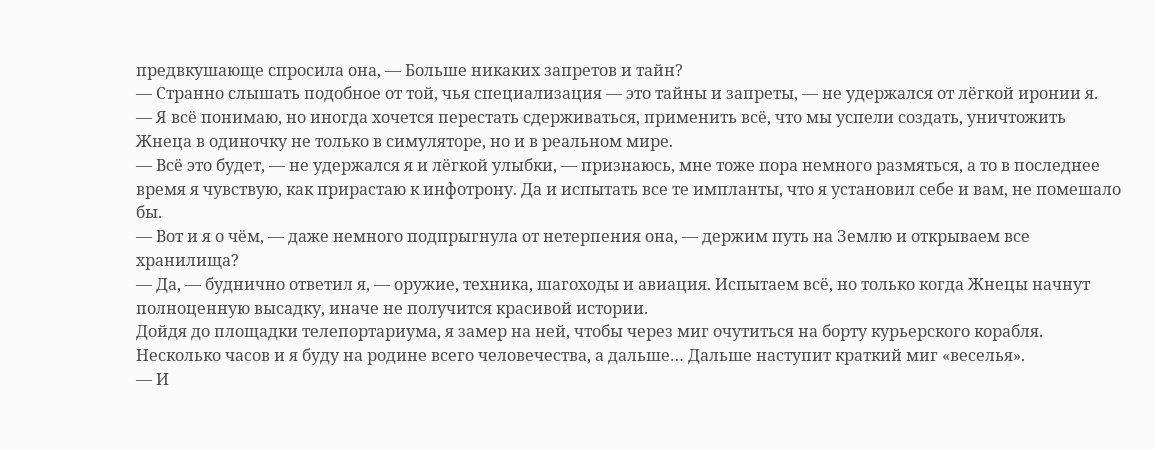предвкушающе спросила она, — Больше никаких запретов и тайн?
— Странно слышать подобное от той, чья специализация — это тайны и запреты, — не удержался от лёгкой иронии я.
— Я всё понимаю, но иногда хочется перестать сдерживаться, применить всё, что мы успели создать, уничтожить Жнеца в одиночку не только в симуляторе, но и в реальном мире.
— Всё это будет, — не удержался я и лёгкой улыбки, — признаюсь, мне тоже пора немного размяться, а то в последнее время я чувствую, как прирастаю к инфотрону. Да и испытать все те импланты, что я установил себе и вам, не помешало бы.
— Вот и я о чём, — даже немного подпрыгнула от нетерпения она, — держим путь на Землю и открываем все хранилища?
— Да, — буднично ответил я, — оружие, техника, шагоходы и авиация. Испытаем всё, но только когда Жнецы начнут полноценную высадку, иначе не получится красивой истории.
Дойдя до площадки телепортариума, я замер на ней, чтобы через миг очутиться на борту курьерского корабля. Несколько часов и я буду на родине всего человечества, а дальше… Дальше наступит краткий миг «веселья».
— И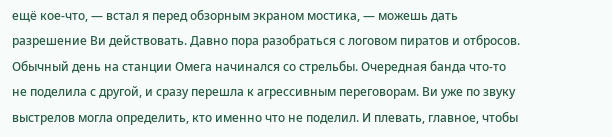ещё кое-что, — встал я перед обзорным экраном мостика, — можешь дать разрешение Ви действовать. Давно пора разобраться с логовом пиратов и отбросов.
Обычный день на станции Омега начинался со стрельбы. Очередная банда что-то не поделила с другой, и сразу перешла к агрессивным переговорам. Ви уже по звуку выстрелов могла определить, кто именно что не поделил. И плевать, главное, чтобы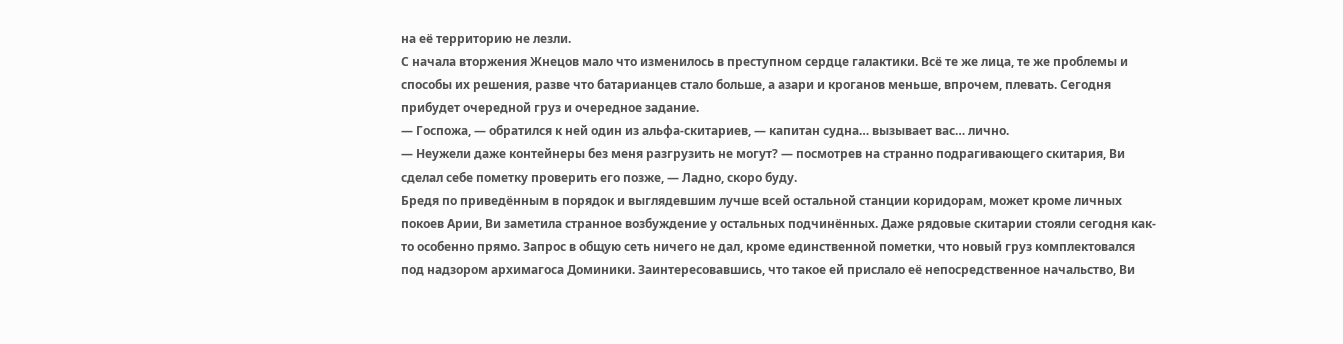на её территорию не лезли.
С начала вторжения Жнецов мало что изменилось в преступном сердце галактики. Всё те же лица, те же проблемы и способы их решения, разве что батарианцев стало больше, а азари и кроганов меньше, впрочем, плевать. Сегодня прибудет очередной груз и очередное задание.
— Госпожа, — обратился к ней один из альфа-скитариев, — капитан судна… вызывает вас… лично.
— Неужели даже контейнеры без меня разгрузить не могут? — посмотрев на странно подрагивающего скитария, Ви сделал себе пометку проверить его позже, — Ладно, скоро буду.
Бредя по приведённым в порядок и выглядевшим лучше всей остальной станции коридорам, может кроме личных покоев Арии, Ви заметила странное возбуждение у остальных подчинённых. Даже рядовые скитарии стояли сегодня как-то особенно прямо. Запрос в общую сеть ничего не дал, кроме единственной пометки, что новый груз комплектовался под надзором архимагоса Доминики. Заинтересовавшись, что такое ей прислало её непосредственное начальство, Ви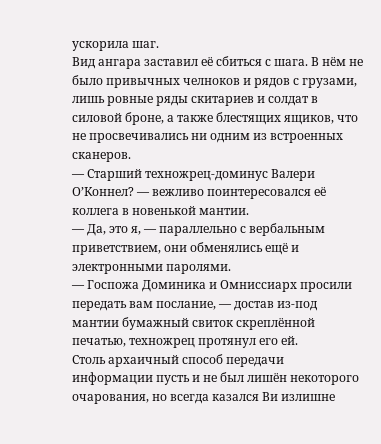ускорила шаг.
Вид ангара заставил её сбиться с шага. В нём не было привычных челноков и рядов с грузами, лишь ровные ряды скитариев и солдат в силовой броне, а также блестящих ящиков, что не просвечивались ни одним из встроенных сканеров.
— Старший техножрец-доминус Валери О’Коннел? — вежливо поинтересовался её коллега в новенькой мантии.
— Да, это я, — параллельно с вербальным приветствием, они обменялись ещё и электронными паролями.
— Госпожа Доминика и Омниссиарх просили передать вам послание, — достав из-под мантии бумажный свиток скреплённой печатью, техножрец протянул его ей.
Столь архаичный способ передачи информации пусть и не был лишён некоторого очарования, но всегда казался Ви излишне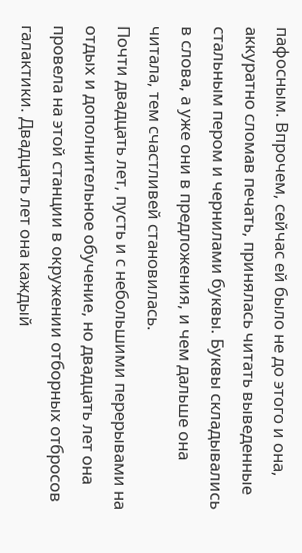пафосным. Впрочем, сейчас ей было не до этого и она, аккуратно сломав печать, принялась читать выведенные стальным пером и чернилами буквы. Буквы складывались в слова, а уже они в предложения, и чем дальше она читала, тем счастливей становилась.
Почти двадцать лет, пусть и с небольшими перерывами на отдых и дополнительное обучение, но двадцать лет она провела на этой станции в окружении отборных отбросов галактики. Двадцать лет она каждый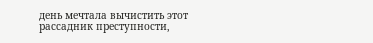день мечтала вычистить этот рассадник преступности,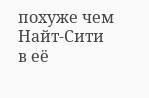похуже чем Найт-Сити в её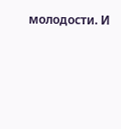молодости. И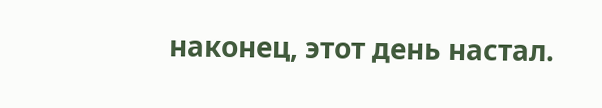наконец, этот день настал.